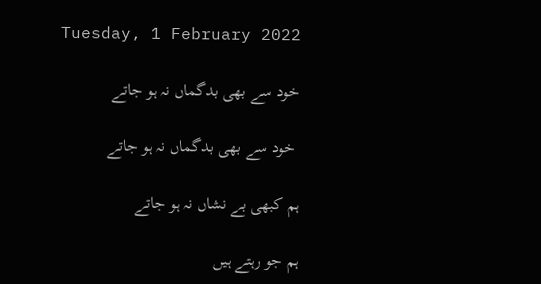Tuesday, 1 February 2022

خود سے بھی بدگماں نہ ہو جاتے

 خود سے بھی بدگماں نہ ہو جاتے

ہم کبھی بے نشاں نہ ہو جاتے

ہم جو رہتے ہیں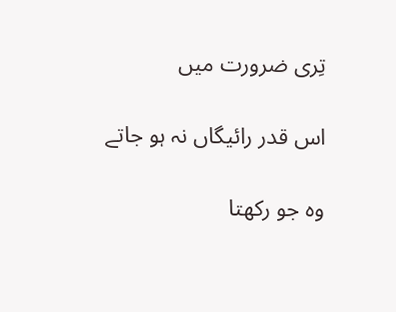تِری ضرورت میں

اس قدر رائیگاں نہ ہو جاتے

وہ جو رکھتا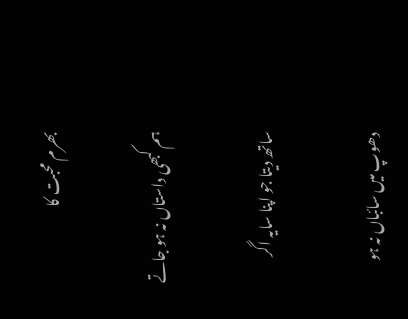بھرم محبت کا

ہم کبھی داستاں نہ ہو جاتے

ساتھ دیتا جو اپنا سایہ اگر

دھوپ میں سائباں نہ ہو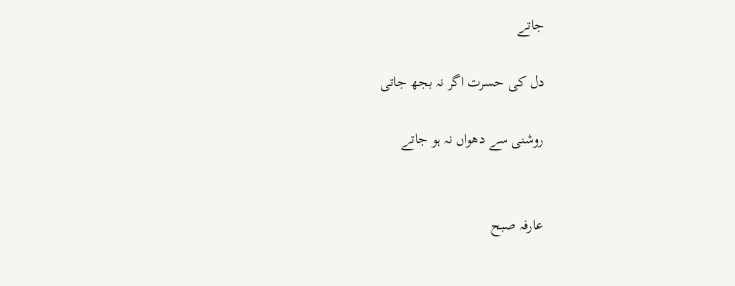جاتے

دل کی حسرت اگر نہ بجھ جاتی

روشنی سے دھواں نہ ہو جاتے


عارفہ صبح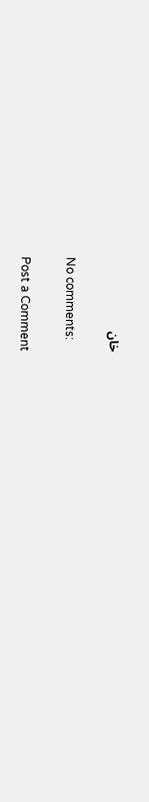خان

No comments:

Post a Comment